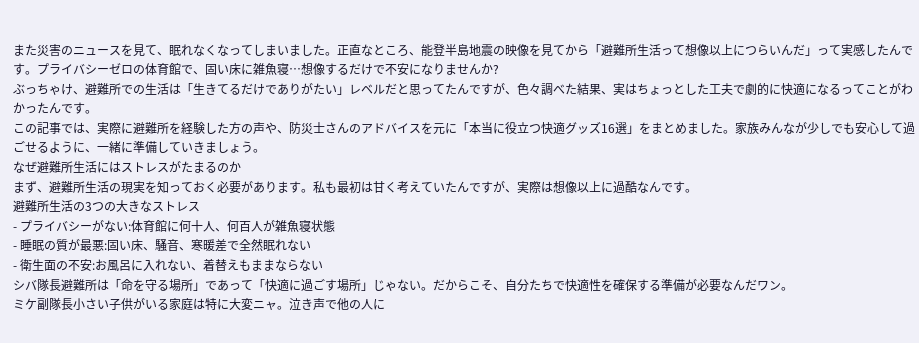また災害のニュースを見て、眠れなくなってしまいました。正直なところ、能登半島地震の映像を見てから「避難所生活って想像以上につらいんだ」って実感したんです。プライバシーゼロの体育館で、固い床に雑魚寝…想像するだけで不安になりませんか?
ぶっちゃけ、避難所での生活は「生きてるだけでありがたい」レベルだと思ってたんですが、色々調べた結果、実はちょっとした工夫で劇的に快適になるってことがわかったんです。
この記事では、実際に避難所を経験した方の声や、防災士さんのアドバイスを元に「本当に役立つ快適グッズ16選」をまとめました。家族みんなが少しでも安心して過ごせるように、一緒に準備していきましょう。
なぜ避難所生活にはストレスがたまるのか
まず、避難所生活の現実を知っておく必要があります。私も最初は甘く考えていたんですが、実際は想像以上に過酷なんです。
避難所生活の3つの大きなストレス
- プライバシーがない:体育館に何十人、何百人が雑魚寝状態
- 睡眠の質が最悪:固い床、騒音、寒暖差で全然眠れない
- 衛生面の不安:お風呂に入れない、着替えもままならない
シバ隊長避難所は「命を守る場所」であって「快適に過ごす場所」じゃない。だからこそ、自分たちで快適性を確保する準備が必要なんだワン。
ミケ副隊長小さい子供がいる家庭は特に大変ニャ。泣き声で他の人に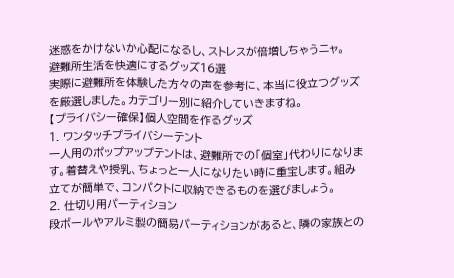迷惑をかけないか心配になるし、ストレスが倍増しちゃうニャ。
避難所生活を快適にするグッズ16選
実際に避難所を体験した方々の声を参考に、本当に役立つグッズを厳選しました。カテゴリー別に紹介していきますね。
【プライバシー確保】個人空間を作るグッズ
1. ワンタッチプライバシーテント
一人用のポップアップテントは、避難所での「個室」代わりになります。着替えや授乳、ちょっと一人になりたい時に重宝します。組み立てが簡単で、コンパクトに収納できるものを選びましょう。
2. 仕切り用パーティション
段ボールやアルミ製の簡易パーティションがあると、隣の家族との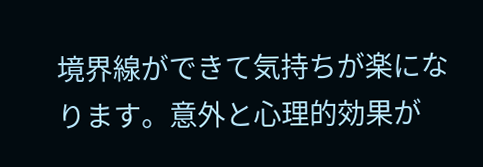境界線ができて気持ちが楽になります。意外と心理的効果が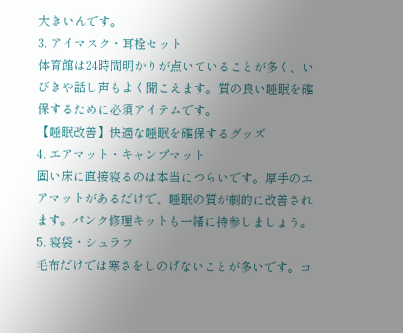大きいんです。
3. アイマスク・耳栓セット
体育館は24時間明かりが点いていることが多く、いびきや話し声もよく聞こえます。質の良い睡眠を確保するために必須アイテムです。
【睡眠改善】快適な睡眠を確保するグッズ
4. エアマット・キャンプマット
固い床に直接寝るのは本当につらいです。厚手のエアマットがあるだけで、睡眠の質が劇的に改善されます。パンク修理キットも一緒に持参しましょう。
5. 寝袋・シュラフ
毛布だけでは寒さをしのげないことが多いです。コ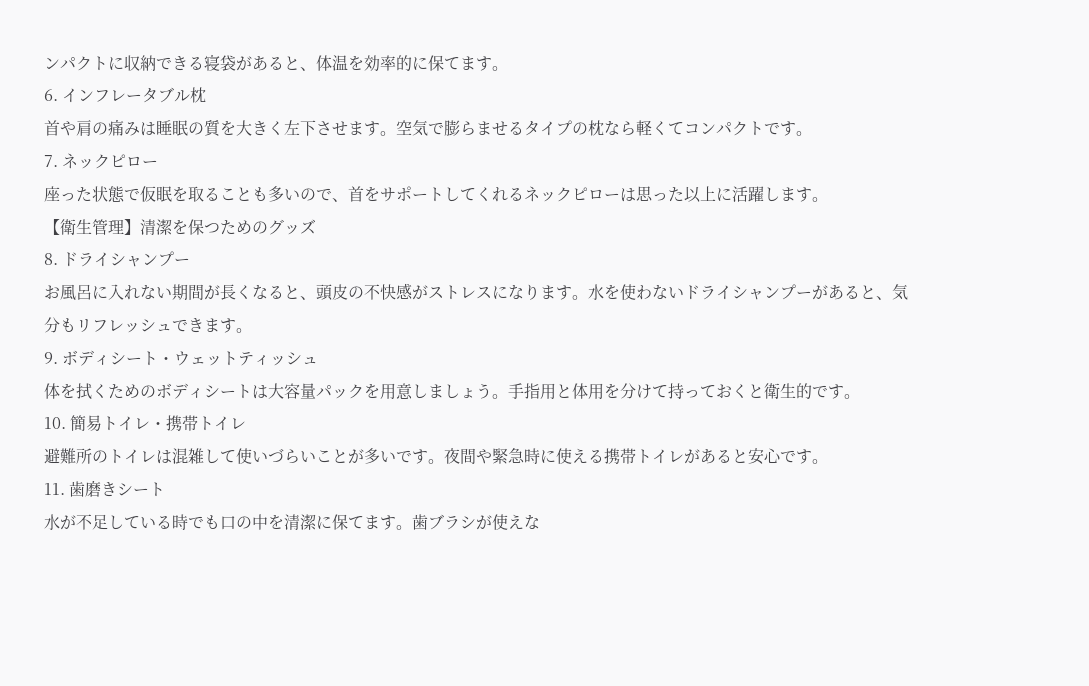ンパクトに収納できる寝袋があると、体温を効率的に保てます。
6. インフレータブル枕
首や肩の痛みは睡眠の質を大きく左下させます。空気で膨らませるタイプの枕なら軽くてコンパクトです。
7. ネックピロー
座った状態で仮眠を取ることも多いので、首をサポートしてくれるネックピローは思った以上に活躍します。
【衛生管理】清潔を保つためのグッズ
8. ドライシャンプー
お風呂に入れない期間が長くなると、頭皮の不快感がストレスになります。水を使わないドライシャンプーがあると、気分もリフレッシュできます。
9. ボディシート・ウェットティッシュ
体を拭くためのボディシートは大容量パックを用意しましょう。手指用と体用を分けて持っておくと衛生的です。
10. 簡易トイレ・携帯トイレ
避難所のトイレは混雑して使いづらいことが多いです。夜間や緊急時に使える携帯トイレがあると安心です。
11. 歯磨きシート
水が不足している時でも口の中を清潔に保てます。歯ブラシが使えな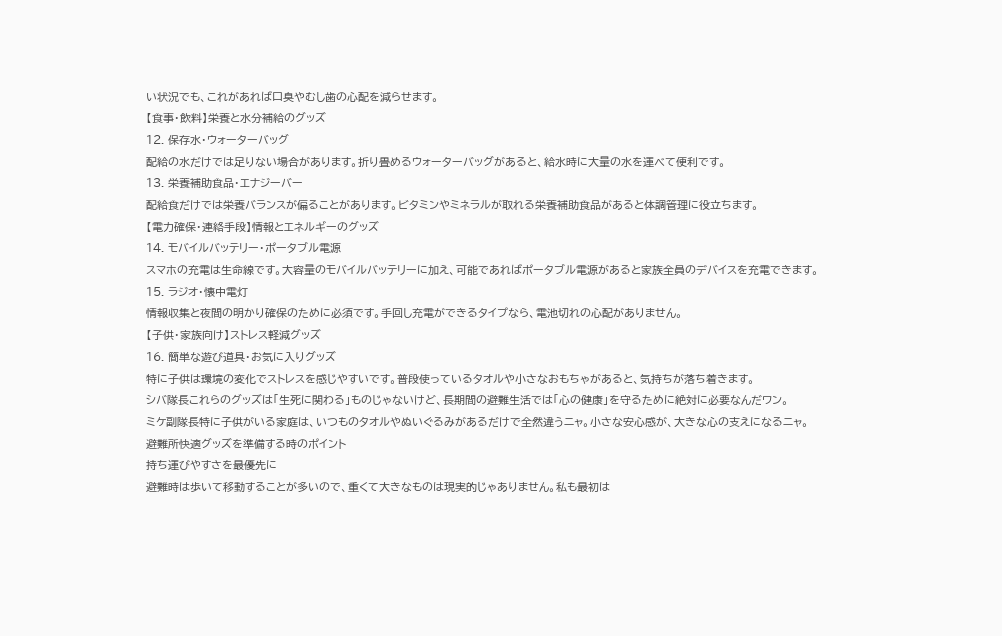い状況でも、これがあれば口臭やむし歯の心配を減らせます。
【食事・飲料】栄養と水分補給のグッズ
12. 保存水・ウォーターバッグ
配給の水だけでは足りない場合があります。折り畳めるウォーターバッグがあると、給水時に大量の水を運べて便利です。
13. 栄養補助食品・エナジーバー
配給食だけでは栄養バランスが偏ることがあります。ビタミンやミネラルが取れる栄養補助食品があると体調管理に役立ちます。
【電力確保・連絡手段】情報とエネルギーのグッズ
14. モバイルバッテリー・ポータブル電源
スマホの充電は生命線です。大容量のモバイルバッテリーに加え、可能であればポータブル電源があると家族全員のデバイスを充電できます。
15. ラジオ・懐中電灯
情報収集と夜間の明かり確保のために必須です。手回し充電ができるタイプなら、電池切れの心配がありません。
【子供・家族向け】ストレス軽減グッズ
16. 簡単な遊び道具・お気に入りグッズ
特に子供は環境の変化でストレスを感じやすいです。普段使っているタオルや小さなおもちゃがあると、気持ちが落ち着きます。
シバ隊長これらのグッズは「生死に関わる」ものじゃないけど、長期間の避難生活では「心の健康」を守るために絶対に必要なんだワン。
ミケ副隊長特に子供がいる家庭は、いつものタオルやぬいぐるみがあるだけで全然違うニャ。小さな安心感が、大きな心の支えになるニャ。
避難所快適グッズを準備する時のポイント
持ち運びやすさを最優先に
避難時は歩いて移動することが多いので、重くて大きなものは現実的じゃありません。私も最初は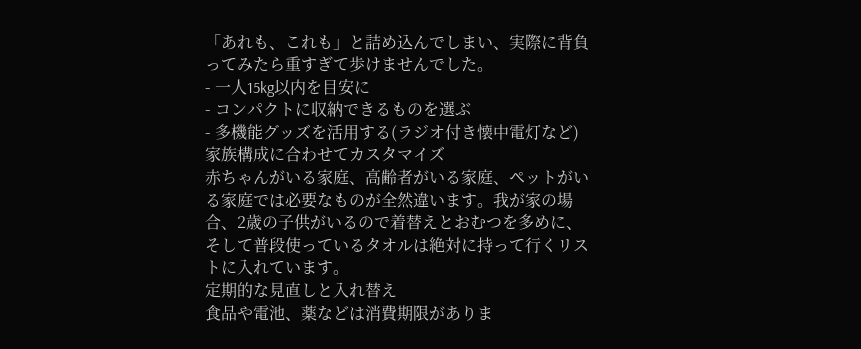「あれも、これも」と詰め込んでしまい、実際に背負ってみたら重すぎて歩けませんでした。
- 一人15kg以内を目安に
- コンパクトに収納できるものを選ぶ
- 多機能グッズを活用する(ラジオ付き懐中電灯など)
家族構成に合わせてカスタマイズ
赤ちゃんがいる家庭、高齢者がいる家庭、ペットがいる家庭では必要なものが全然違います。我が家の場合、2歳の子供がいるので着替えとおむつを多めに、そして普段使っているタオルは絶対に持って行くリストに入れています。
定期的な見直しと入れ替え
食品や電池、薬などは消費期限がありま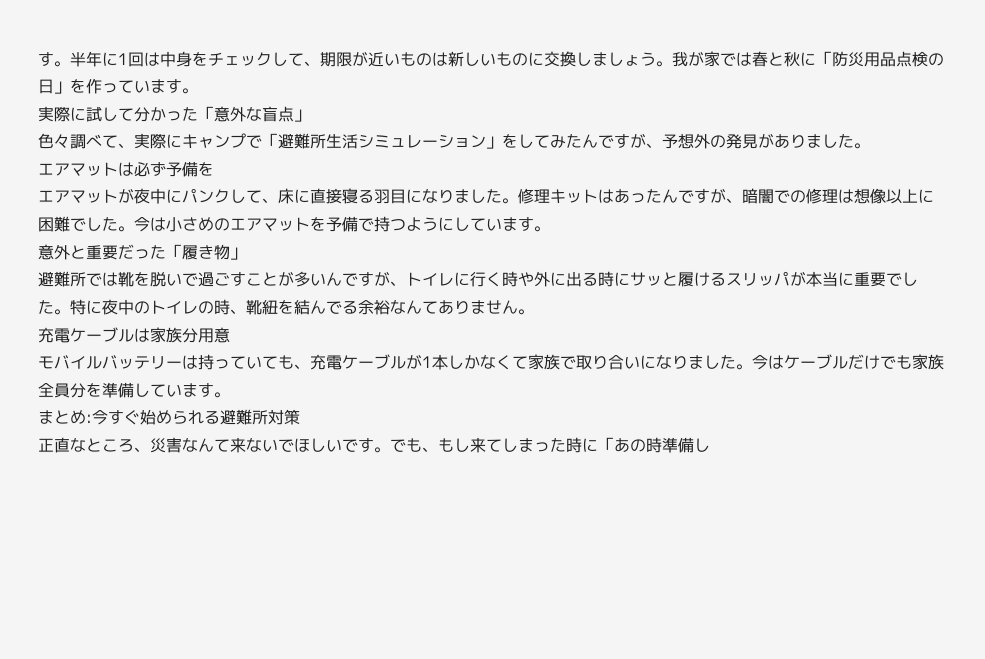す。半年に1回は中身をチェックして、期限が近いものは新しいものに交換しましょう。我が家では春と秋に「防災用品点検の日」を作っています。
実際に試して分かった「意外な盲点」
色々調べて、実際にキャンプで「避難所生活シミュレーション」をしてみたんですが、予想外の発見がありました。
エアマットは必ず予備を
エアマットが夜中にパンクして、床に直接寝る羽目になりました。修理キットはあったんですが、暗闇での修理は想像以上に困難でした。今は小さめのエアマットを予備で持つようにしています。
意外と重要だった「履き物」
避難所では靴を脱いで過ごすことが多いんですが、トイレに行く時や外に出る時にサッと履けるスリッパが本当に重要でした。特に夜中のトイレの時、靴紐を結んでる余裕なんてありません。
充電ケーブルは家族分用意
モバイルバッテリーは持っていても、充電ケーブルが1本しかなくて家族で取り合いになりました。今はケーブルだけでも家族全員分を準備しています。
まとめ:今すぐ始められる避難所対策
正直なところ、災害なんて来ないでほしいです。でも、もし来てしまった時に「あの時準備し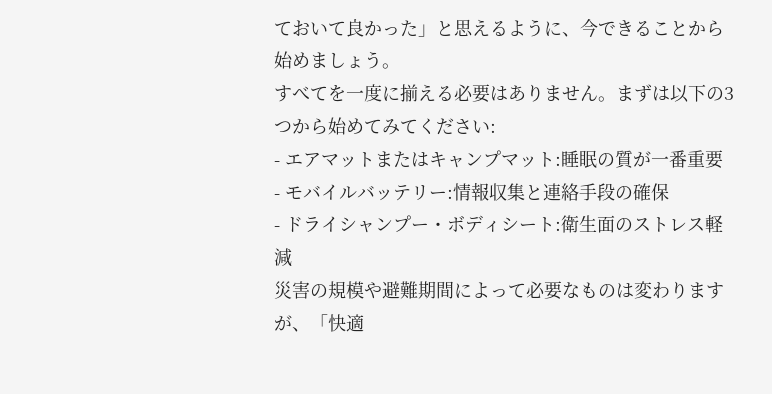ておいて良かった」と思えるように、今できることから始めましょう。
すべてを一度に揃える必要はありません。まずは以下の3つから始めてみてください:
- エアマットまたはキャンプマット:睡眠の質が一番重要
- モバイルバッテリー:情報収集と連絡手段の確保
- ドライシャンプー・ボディシート:衛生面のストレス軽減
災害の規模や避難期間によって必要なものは変わりますが、「快適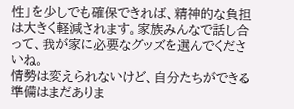性」を少しでも確保できれば、精神的な負担は大きく軽減されます。家族みんなで話し合って、我が家に必要なグッズを選んでくださいね。
情勢は変えられないけど、自分たちができる準備はまだありま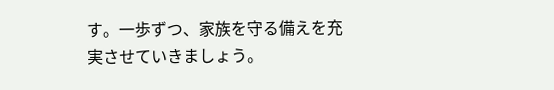す。一歩ずつ、家族を守る備えを充実させていきましょう。